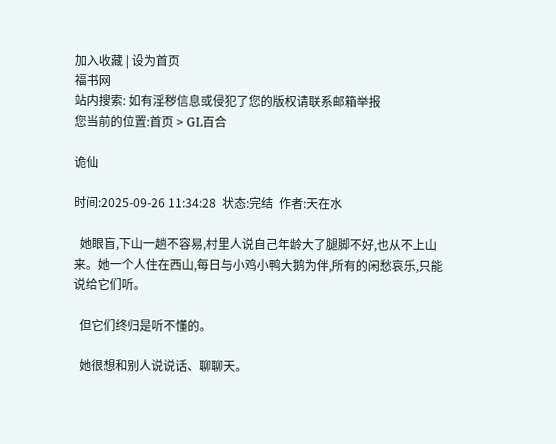加入收藏 | 设为首页
福书网
站内搜索: 如有淫秽信息或侵犯了您的版权请联系邮箱举报
您当前的位置:首页 > GL百合

诡仙

时间:2025-09-26 11:34:28  状态:完结  作者:天在水

  她眼盲,下山一趟不容易,村里人说自己年龄大了腿脚不好,也从不上山来。她一个人住在西山,每日与小鸡小鸭大鹅为伴,所有的闲愁哀乐,只能说给它们听。

  但它们终归是听不懂的。

  她很想和别人说说话、聊聊天。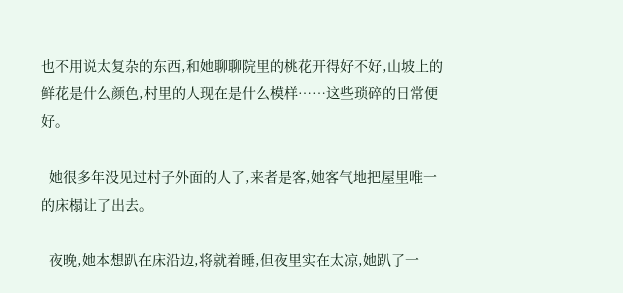也不用说太复杂的东西,和她聊聊院里的桃花开得好不好,山坡上的鲜花是什么颜色,村里的人现在是什么模样……这些琐碎的日常便好。

  她很多年没见过村子外面的人了,来者是客,她客气地把屋里唯一的床榻让了出去。

  夜晚,她本想趴在床沿边,将就着睡,但夜里实在太凉,她趴了一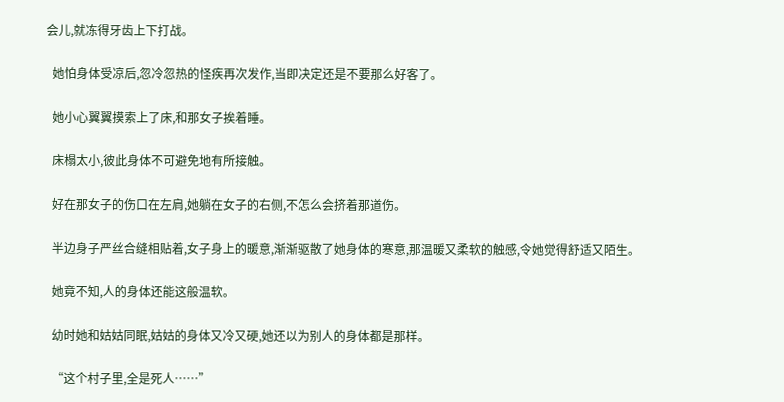会儿,就冻得牙齿上下打战。

  她怕身体受凉后,忽冷忽热的怪疾再次发作,当即决定还是不要那么好客了。

  她小心翼翼摸索上了床,和那女子挨着睡。

  床榻太小,彼此身体不可避免地有所接触。

  好在那女子的伤口在左肩,她躺在女子的右侧,不怎么会挤着那道伤。

  半边身子严丝合缝相贴着,女子身上的暖意,渐渐驱散了她身体的寒意,那温暖又柔软的触感,令她觉得舒适又陌生。

  她竟不知,人的身体还能这般温软。

  幼时她和姑姑同眠,姑姑的身体又冷又硬,她还以为别人的身体都是那样。

  “这个村子里,全是死人……”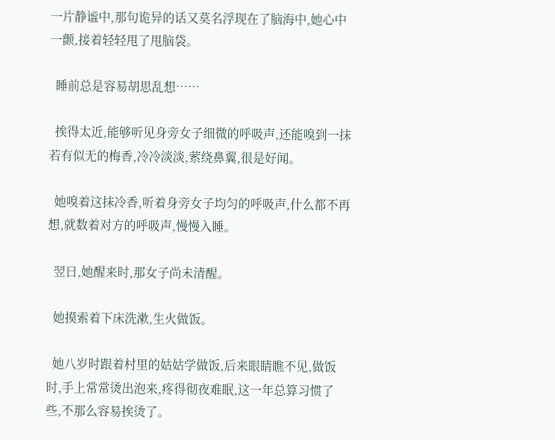一片静谧中,那句诡异的话又莫名浮现在了脑海中,她心中一颤,接着轻轻甩了甩脑袋。

  睡前总是容易胡思乱想……

  挨得太近,能够听见身旁女子细微的呼吸声,还能嗅到一抹若有似无的梅香,冷冷淡淡,萦绕鼻翼,很是好闻。

  她嗅着这抹冷香,听着身旁女子均匀的呼吸声,什么都不再想,就数着对方的呼吸声,慢慢入睡。

  翌日,她醒来时,那女子尚未清醒。

  她摸索着下床洗漱,生火做饭。

  她八岁时跟着村里的姑姑学做饭,后来眼睛瞧不见,做饭时,手上常常烫出泡来,疼得彻夜难眠,这一年总算习惯了些,不那么容易挨烫了。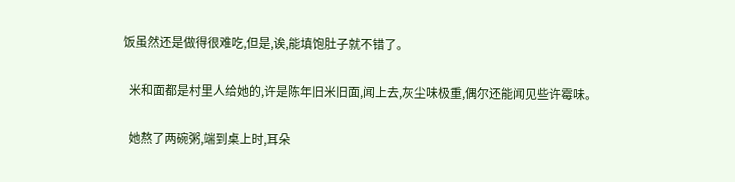饭虽然还是做得很难吃,但是,诶,能填饱肚子就不错了。

  米和面都是村里人给她的,许是陈年旧米旧面,闻上去,灰尘味极重,偶尔还能闻见些许霉味。

  她熬了两碗粥,端到桌上时,耳朵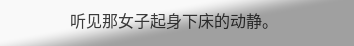听见那女子起身下床的动静。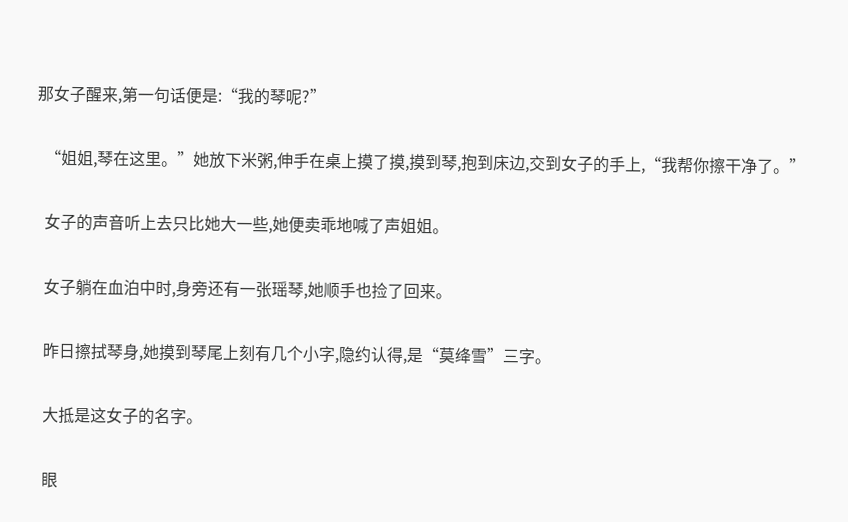那女子醒来,第一句话便是:“我的琴呢?”

  “姐姐,琴在这里。”她放下米粥,伸手在桌上摸了摸,摸到琴,抱到床边,交到女子的手上,“我帮你擦干净了。”

  女子的声音听上去只比她大一些,她便卖乖地喊了声姐姐。

  女子躺在血泊中时,身旁还有一张瑶琴,她顺手也捡了回来。

  昨日擦拭琴身,她摸到琴尾上刻有几个小字,隐约认得,是“莫绛雪”三字。

  大抵是这女子的名字。

  眼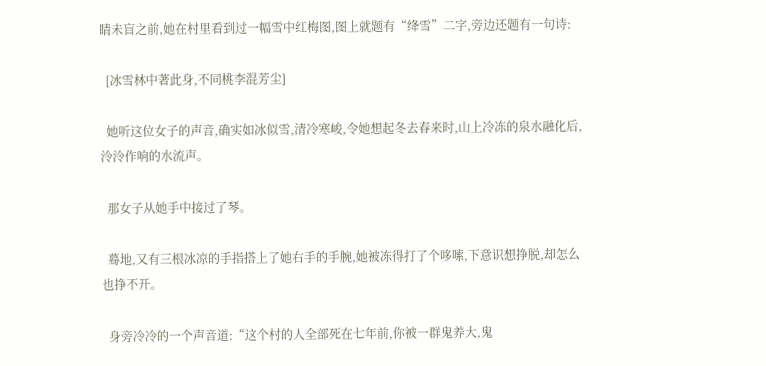睛未盲之前,她在村里看到过一幅雪中红梅图,图上就题有“绛雪”二字,旁边还题有一句诗:

  [冰雪林中著此身,不同桃李混芳尘]

  她听这位女子的声音,确实如冰似雪,清冷寒峻,令她想起冬去春来时,山上冷冻的泉水融化后,泠泠作响的水流声。

  那女子从她手中接过了琴。

  蓦地,又有三根冰凉的手指搭上了她右手的手腕,她被冻得打了个哆嗦,下意识想挣脱,却怎么也挣不开。

  身旁冷冷的一个声音道:“这个村的人全部死在七年前,你被一群鬼养大,鬼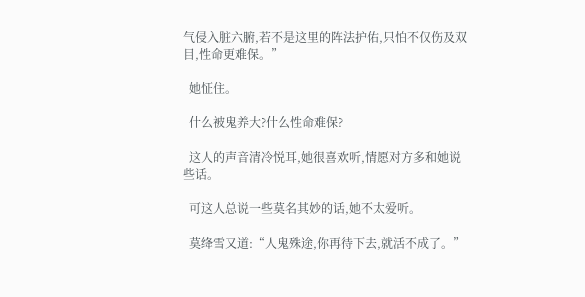气侵入脏六腑,若不是这里的阵法护佑,只怕不仅伤及双目,性命更难保。”

  她怔住。

  什么被鬼养大?什么性命难保?

  这人的声音清冷悦耳,她很喜欢听,情愿对方多和她说些话。

  可这人总说一些莫名其妙的话,她不太爱听。

  莫绛雪又道:“人鬼殊途,你再待下去,就活不成了。”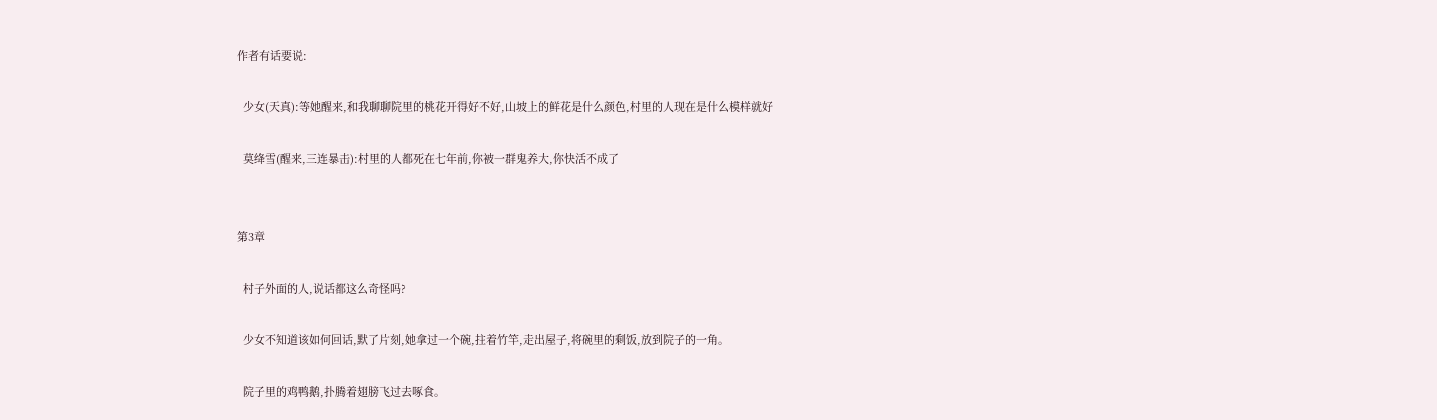作者有话要说:

  少女(天真):等她醒来,和我聊聊院里的桃花开得好不好,山坡上的鲜花是什么颜色,村里的人现在是什么模样就好

  莫绛雪(醒来,三连暴击):村里的人都死在七年前,你被一群鬼养大,你快活不成了


第3章

  村子外面的人,说话都这么奇怪吗?

  少女不知道该如何回话,默了片刻,她拿过一个碗,拄着竹竿,走出屋子,将碗里的剩饭,放到院子的一角。

  院子里的鸡鸭鹅,扑腾着翅膀飞过去啄食。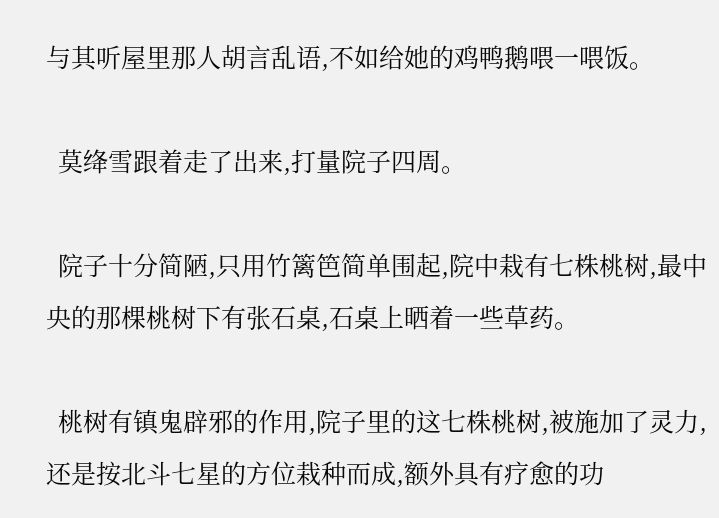与其听屋里那人胡言乱语,不如给她的鸡鸭鹅喂一喂饭。

  莫绛雪跟着走了出来,打量院子四周。

  院子十分简陋,只用竹篱笆简单围起,院中栽有七株桃树,最中央的那棵桃树下有张石桌,石桌上晒着一些草药。

  桃树有镇鬼辟邪的作用,院子里的这七株桃树,被施加了灵力,还是按北斗七星的方位栽种而成,额外具有疗愈的功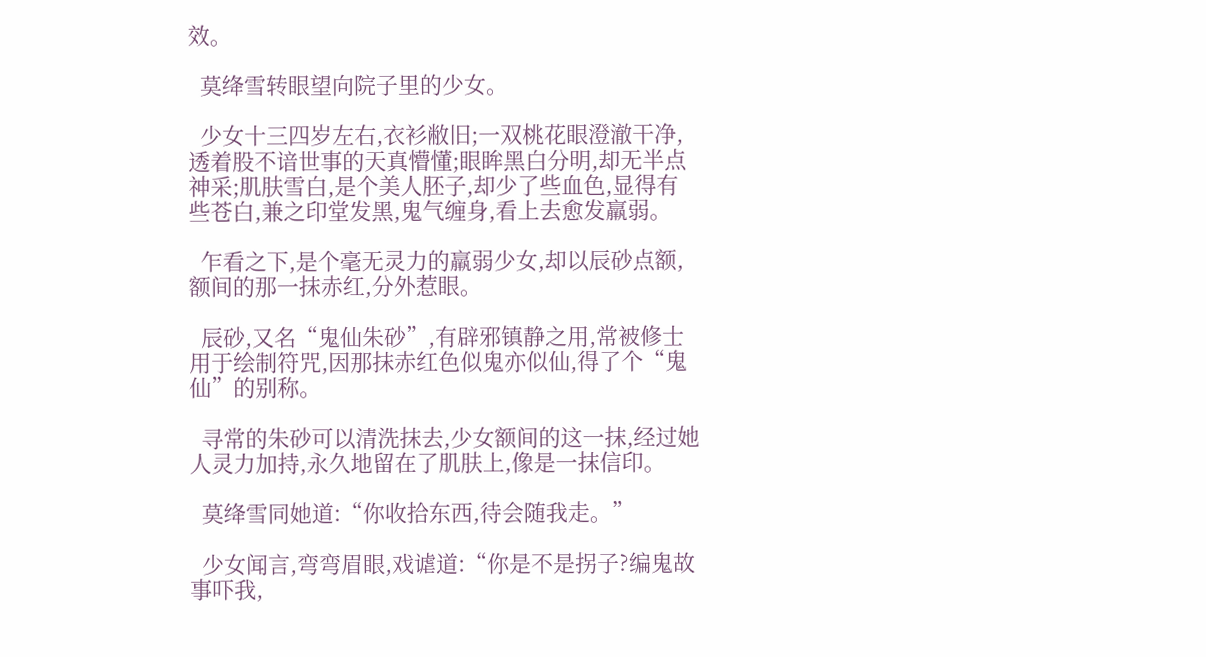效。

  莫绛雪转眼望向院子里的少女。

  少女十三四岁左右,衣衫敝旧;一双桃花眼澄澈干净,透着股不谙世事的天真懵懂;眼眸黑白分明,却无半点神采;肌肤雪白,是个美人胚子,却少了些血色,显得有些苍白,兼之印堂发黑,鬼气缠身,看上去愈发羸弱。

  乍看之下,是个毫无灵力的羸弱少女,却以辰砂点额,额间的那一抹赤红,分外惹眼。

  辰砂,又名“鬼仙朱砂”,有辟邪镇静之用,常被修士用于绘制符咒,因那抹赤红色似鬼亦似仙,得了个“鬼仙”的别称。

  寻常的朱砂可以清洗抹去,少女额间的这一抹,经过她人灵力加持,永久地留在了肌肤上,像是一抹信印。

  莫绛雪同她道:“你收拾东西,待会随我走。”

  少女闻言,弯弯眉眼,戏谑道:“你是不是拐子?编鬼故事吓我,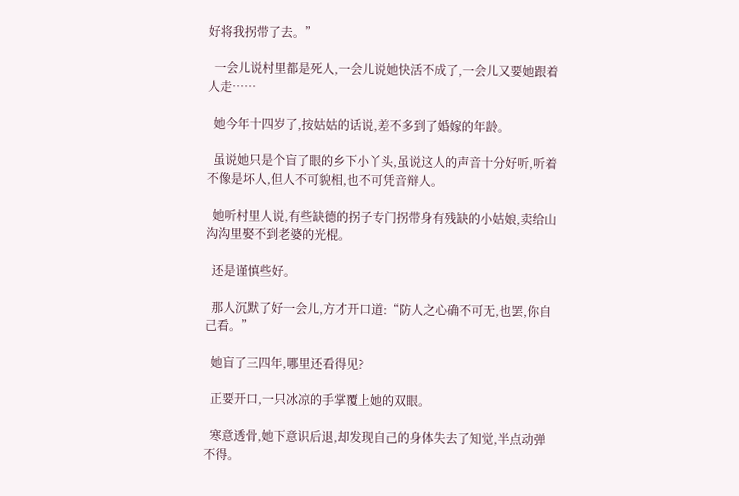好将我拐带了去。”

  一会儿说村里都是死人,一会儿说她快活不成了,一会儿又要她跟着人走……

  她今年十四岁了,按姑姑的话说,差不多到了婚嫁的年龄。

  虽说她只是个盲了眼的乡下小丫头,虽说这人的声音十分好听,听着不像是坏人,但人不可貌相,也不可凭音辩人。

  她听村里人说,有些缺德的拐子专门拐带身有残缺的小姑娘,卖给山沟沟里娶不到老婆的光棍。

  还是谨慎些好。

  那人沉默了好一会儿,方才开口道:“防人之心确不可无,也罢,你自己看。”

  她盲了三四年,哪里还看得见?

  正要开口,一只冰凉的手掌覆上她的双眼。

  寒意透骨,她下意识后退,却发现自己的身体失去了知觉,半点动弹不得。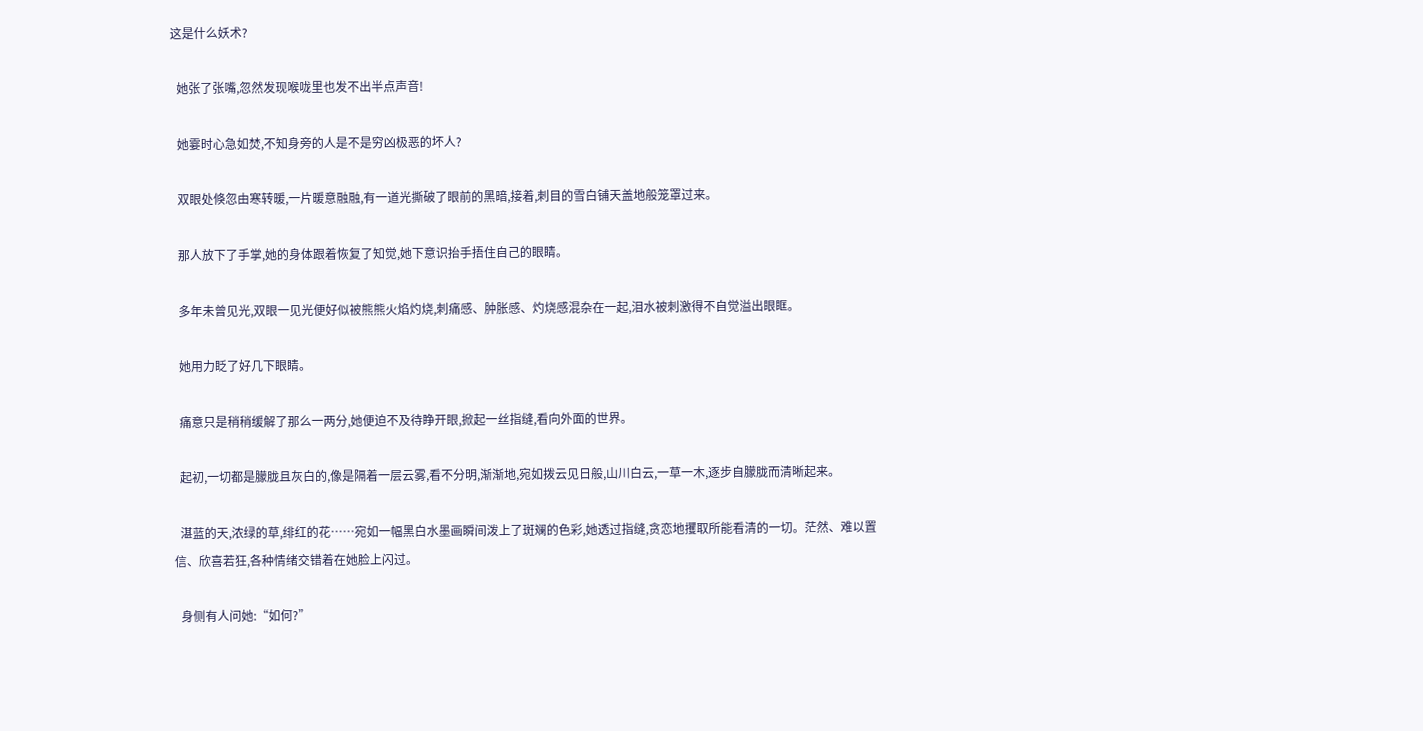这是什么妖术?

  她张了张嘴,忽然发现喉咙里也发不出半点声音!

  她霎时心急如焚,不知身旁的人是不是穷凶极恶的坏人?

  双眼处倏忽由寒转暖,一片暖意融融,有一道光撕破了眼前的黑暗,接着,刺目的雪白铺天盖地般笼罩过来。

  那人放下了手掌,她的身体跟着恢复了知觉,她下意识抬手捂住自己的眼睛。

  多年未曾见光,双眼一见光便好似被熊熊火焰灼烧,刺痛感、肿胀感、灼烧感混杂在一起,泪水被刺激得不自觉溢出眼眶。

  她用力眨了好几下眼睛。

  痛意只是稍稍缓解了那么一两分,她便迫不及待睁开眼,掀起一丝指缝,看向外面的世界。

  起初,一切都是朦胧且灰白的,像是隔着一层云雾,看不分明,渐渐地,宛如拨云见日般,山川白云,一草一木,逐步自朦胧而清晰起来。

  湛蓝的天,浓绿的草,绯红的花……宛如一幅黑白水墨画瞬间泼上了斑斓的色彩,她透过指缝,贪恋地攫取所能看清的一切。茫然、难以置信、欣喜若狂,各种情绪交错着在她脸上闪过。

  身侧有人问她:“如何?”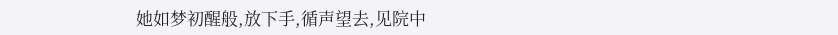她如梦初醒般,放下手,循声望去,见院中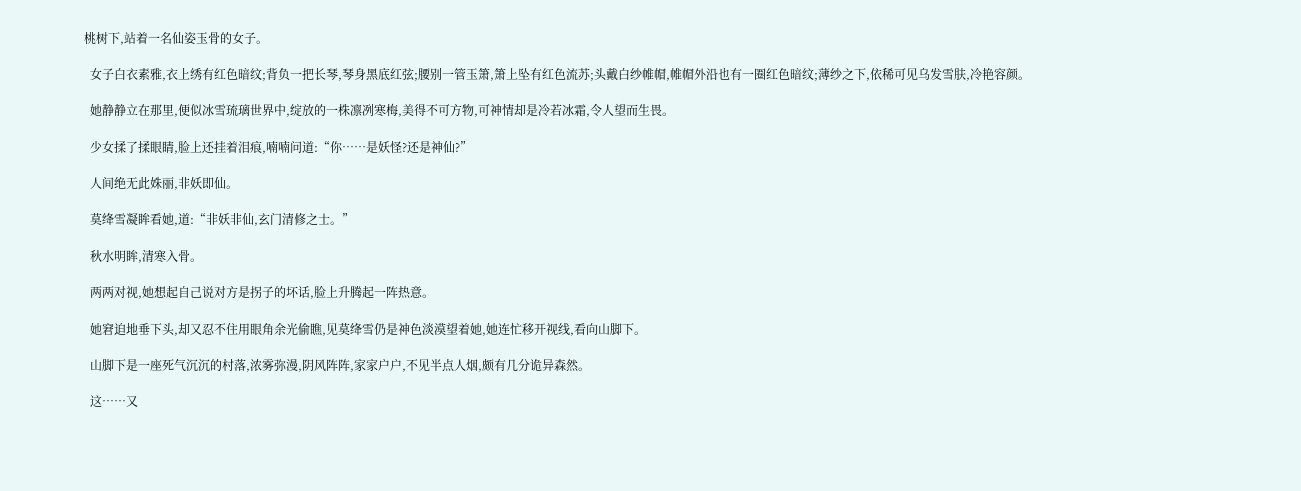桃树下,站着一名仙姿玉骨的女子。

  女子白衣素雅,衣上绣有红色暗纹;背负一把长琴,琴身黑底红弦;腰别一管玉箫,箫上坠有红色流苏;头戴白纱帷帽,帷帽外沿也有一圈红色暗纹;薄纱之下,依稀可见乌发雪肤,冷艳容颜。

  她静静立在那里,便似冰雪琉璃世界中,绽放的一株凛冽寒梅,美得不可方物,可神情却是冷若冰霜,令人望而生畏。

  少女揉了揉眼睛,脸上还挂着泪痕,喃喃问道:“你……是妖怪?还是神仙?”

  人间绝无此姝丽,非妖即仙。

  莫绛雪凝眸看她,道:“非妖非仙,玄门清修之士。”

  秋水明眸,清寒入骨。

  两两对视,她想起自己说对方是拐子的坏话,脸上升腾起一阵热意。

  她窘迫地垂下头,却又忍不住用眼角余光偷瞧,见莫绛雪仍是神色淡漠望着她,她连忙移开视线,看向山脚下。

  山脚下是一座死气沉沉的村落,浓雾弥漫,阴风阵阵,家家户户,不见半点人烟,颇有几分诡异森然。

  这……又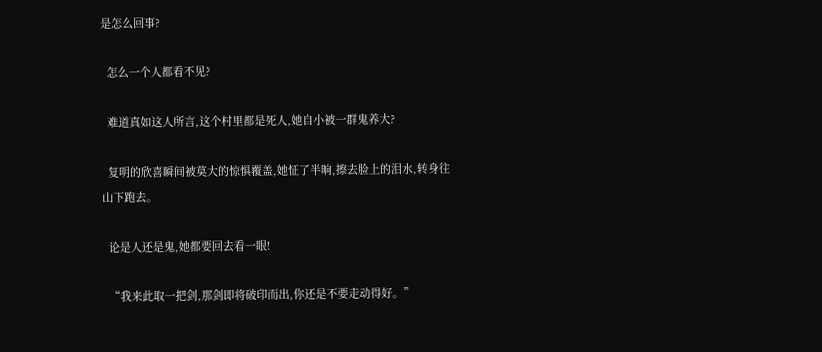是怎么回事?

  怎么一个人都看不见?

  难道真如这人所言,这个村里都是死人,她自小被一群鬼养大?

  复明的欣喜瞬间被莫大的惊惧覆盖,她怔了半晌,擦去脸上的泪水,转身往山下跑去。

  论是人还是鬼,她都要回去看一眼!

  “我来此取一把剑,那剑即将破印而出,你还是不要走动得好。”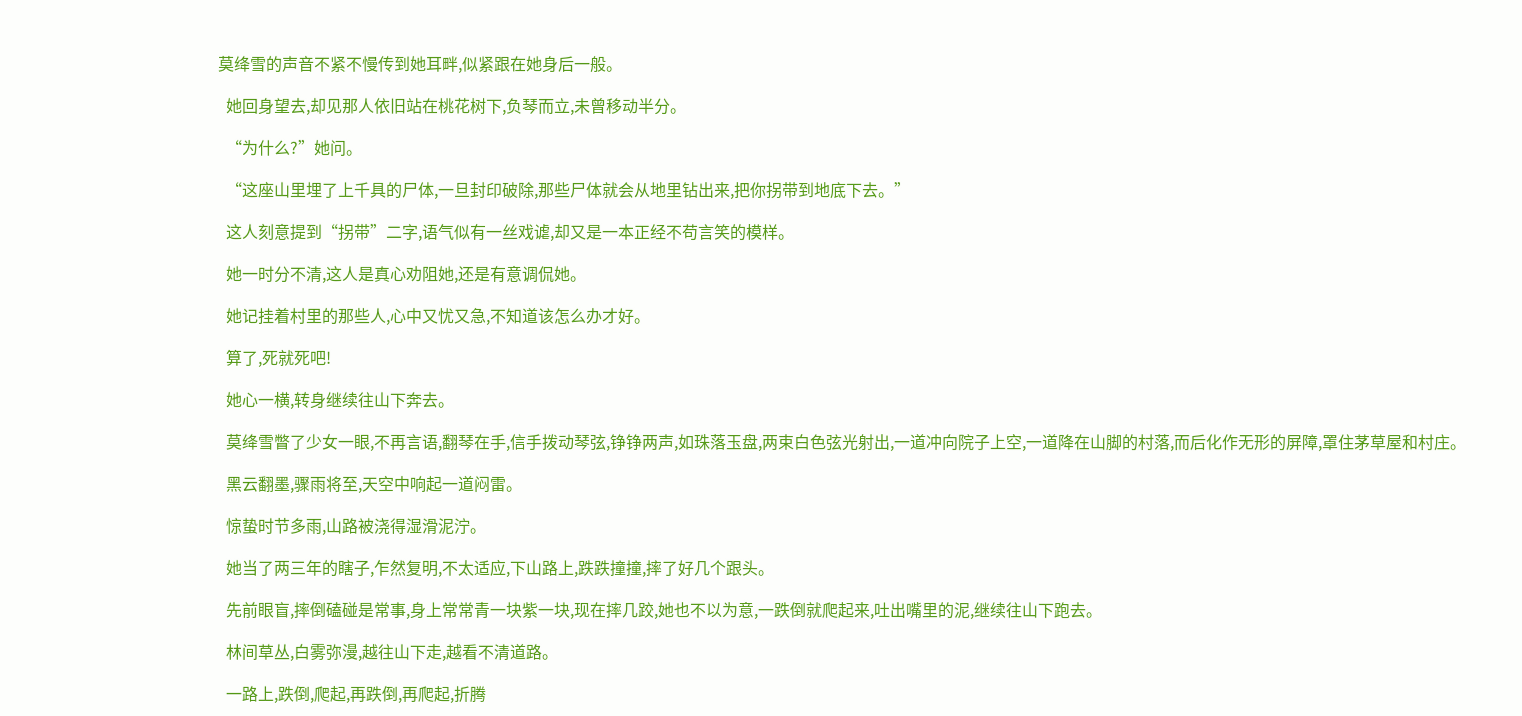莫绛雪的声音不紧不慢传到她耳畔,似紧跟在她身后一般。

  她回身望去,却见那人依旧站在桃花树下,负琴而立,未曾移动半分。

  “为什么?”她问。

  “这座山里埋了上千具的尸体,一旦封印破除,那些尸体就会从地里钻出来,把你拐带到地底下去。”

  这人刻意提到“拐带”二字,语气似有一丝戏谑,却又是一本正经不苟言笑的模样。

  她一时分不清,这人是真心劝阻她,还是有意调侃她。

  她记挂着村里的那些人,心中又忧又急,不知道该怎么办才好。

  算了,死就死吧!

  她心一横,转身继续往山下奔去。

  莫绛雪瞥了少女一眼,不再言语,翻琴在手,信手拨动琴弦,铮铮两声,如珠落玉盘,两束白色弦光射出,一道冲向院子上空,一道降在山脚的村落,而后化作无形的屏障,罩住茅草屋和村庄。

  黑云翻墨,骤雨将至,天空中响起一道闷雷。

  惊蛰时节多雨,山路被浇得湿滑泥泞。

  她当了两三年的瞎子,乍然复明,不太适应,下山路上,跌跌撞撞,摔了好几个跟头。

  先前眼盲,摔倒磕碰是常事,身上常常青一块紫一块,现在摔几跤,她也不以为意,一跌倒就爬起来,吐出嘴里的泥,继续往山下跑去。

  林间草丛,白雾弥漫,越往山下走,越看不清道路。

  一路上,跌倒,爬起,再跌倒,再爬起,折腾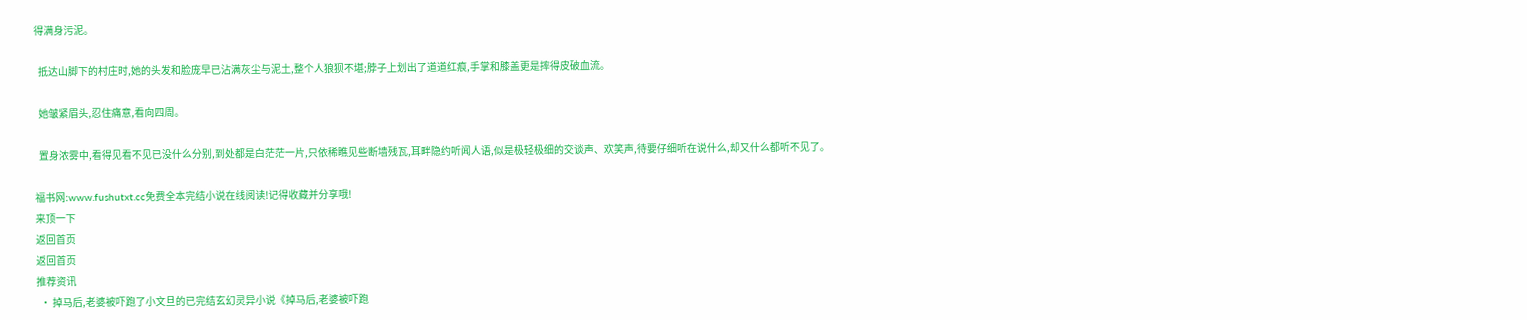得满身污泥。

  抵达山脚下的村庄时,她的头发和脸庞早已沾满灰尘与泥土,整个人狼狈不堪;脖子上划出了道道红痕,手掌和膝盖更是摔得皮破血流。

  她皱紧眉头,忍住痛意,看向四周。

  置身浓雾中,看得见看不见已没什么分别,到处都是白茫茫一片,只依稀瞧见些断墙残瓦,耳畔隐约听闻人语,似是极轻极细的交谈声、欢笑声,待要仔细听在说什么,却又什么都听不见了。

福书网:www.fushutxt.cc免费全本完结小说在线阅读!记得收藏并分享哦!
来顶一下
返回首页
返回首页
推荐资讯
  • 掉马后,老婆被吓跑了小文旦的已完结玄幻灵异小说《掉马后,老婆被吓跑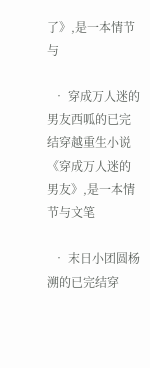了》,是一本情节与

  • 穿成万人迷的男友西呱的已完结穿越重生小说《穿成万人迷的男友》,是一本情节与文笔

  • 末日小团圆杨溯的已完结穿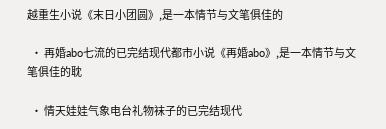越重生小说《末日小团圆》,是一本情节与文笔俱佳的

  • 再婚abo七流的已完结现代都市小说《再婚abo》,是一本情节与文笔俱佳的耽

  • 情天娃娃气象电台礼物袜子的已完结现代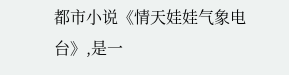都市小说《情天娃娃气象电台》,是一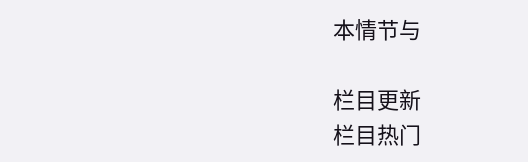本情节与

栏目更新
栏目热门